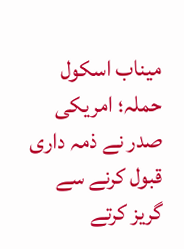میناب اسکول حملہ؛ امریکی صدر نے ذمہ داری قبول کرنے سے گریز کرتے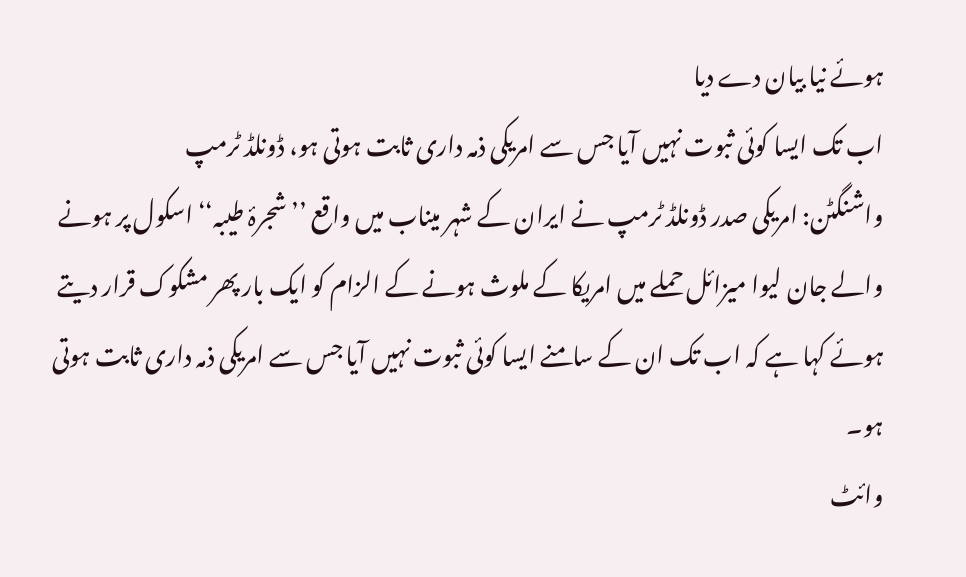ہوئے نیا بیان دے دیا
اب تک ایسا کوئی ثبوت نہیں آیا جس سے امریکی ذمہ داری ثابت ہوتی ہو، ڈونلڈ ٹرمپ
واشنگٹن: امریکی صدر ڈونلڈ ٹرمپ نے ایران کے شہر میناب میں واقع ’’شجرۂ طیبہ‘‘ اسکول پر ہونے والے جان لیوا میزائل حملے میں امریکا کے ملوث ہونے کے الزام کو ایک بار پھر مشکوک قرار دیتے ہوئے کہا ہے کہ اب تک ان کے سامنے ایسا کوئی ثبوت نہیں آیا جس سے امریکی ذمہ داری ثابت ہوتی ہو۔
وائٹ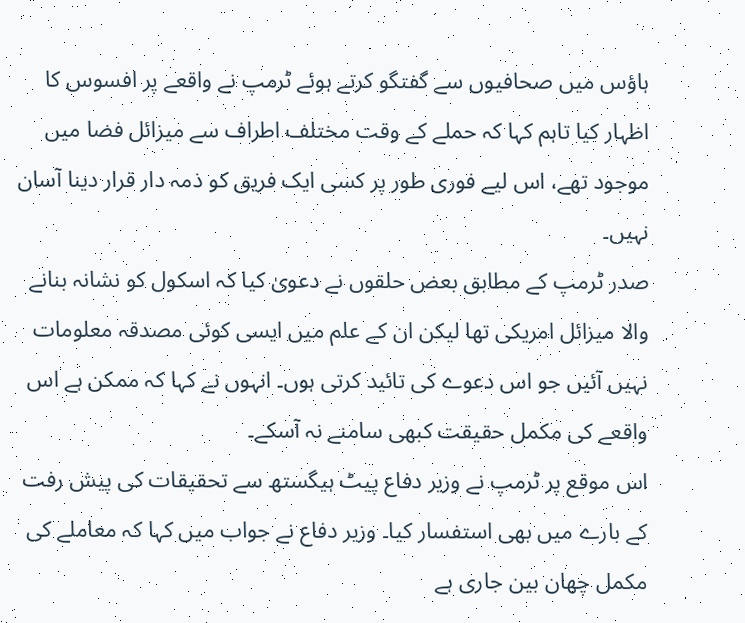ہاؤس میں صحافیوں سے گفتگو کرتے ہوئے ٹرمپ نے واقعے پر افسوس کا اظہار کیا تاہم کہا کہ حملے کے وقت مختلف اطراف سے میزائل فضا میں موجود تھے، اس لیے فوری طور پر کسی ایک فریق کو ذمہ دار قرار دینا آسان نہیں۔
صدر ٹرمپ کے مطابق بعض حلقوں نے دعویٰ کیا کہ اسکول کو نشانہ بنانے والا میزائل امریکی تھا لیکن ان کے علم میں ایسی کوئی مصدقہ معلومات نہیں آئیں جو اس دعوے کی تائید کرتی ہوں۔ انہوں نے کہا کہ ممکن ہے اس واقعے کی مکمل حقیقت کبھی سامنے نہ آسکے۔
اس موقع پر ٹرمپ نے وزیر دفاع پیٹ ہیگستھ سے تحقیقات کی پیش رفت کے بارے میں بھی استفسار کیا۔ وزیر دفاع نے جواب میں کہا کہ معاملے کی مکمل چھان بین جاری ہے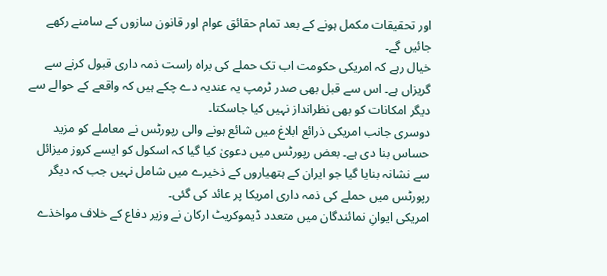اور تحقیقات مکمل ہونے کے بعد تمام حقائق عوام اور قانون سازوں کے سامنے رکھے جائیں گے۔
خیال رہے کہ امریکی حکومت اب تک حملے کی براہ راست ذمہ داری قبول کرنے سے گریزاں ہے۔ اس سے قبل بھی صدر ٹرمپ یہ عندیہ دے چکے ہیں کہ واقعے کے حوالے سے دیگر امکانات کو بھی نظرانداز نہیں کیا جاسکتا۔
دوسری جانب امریکی ذرائع ابلاغ میں شائع ہونے والی رپورٹس نے معاملے کو مزید حساس بنا دی ہے۔ بعض رپورٹس میں دعویٰ کیا گیا کہ اسکول کو ایسے کروز میزائل سے نشانہ بنایا گیا جو ایران کے ہتھیاروں کے ذخیرے میں شامل نہیں جب کہ دیگر رپورٹس میں حملے کی ذمہ داری امریکا پر عائد کی گئی۔
امریکی ایوانِ نمائندگان میں متعدد ڈیموکریٹ ارکان نے وزیر دفاع کے خلاف مواخذے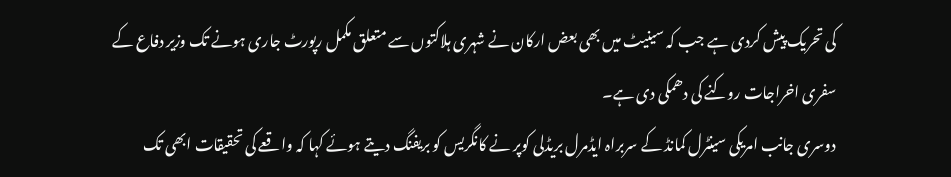کی تحریک پیش کردی ہے جب کہ سینیٹ میں بھی بعض ارکان نے شہری ہلاکتوں سے متعلق مکمل رپورٹ جاری ہونے تک وزیر دفاع کے سفری اخراجات روکنے کی دھمکی دی ہے۔
دوسری جانب امریکی سینٹرل کمانڈ کے سربراہ ایڈمرل بریڈلی کوپر نے کانگریس کو بریفنگ دیتے ہوئے کہا کہ واقعے کی تحقیقات ابھی تک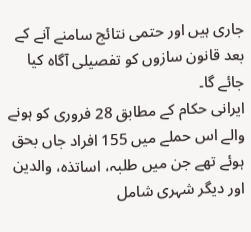جاری ہیں اور حتمی نتائج سامنے آنے کے بعد قانون سازوں کو تفصیلی آگاہ کیا جائے گا۔
ایرانی حکام کے مطابق 28 فروری کو ہونے والے اس حملے میں 155 افراد جاں بحق ہوئے تھے جن میں طلبہ، اساتذہ، والدین اور دیگر شہری شامل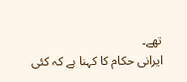تھے۔
ایرانی حکام کا کہنا ہے کہ کئی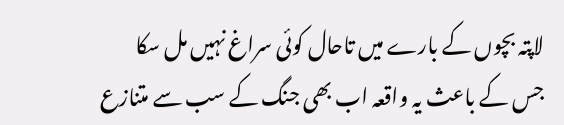لاپتہ بچوں کے بارے میں تاحال کوئی سراغ نہیں مل سکا جس کے باعث یہ واقعہ اب بھی جنگ کے سب سے متنازع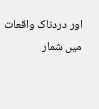اور دردناک واقعات میں شمار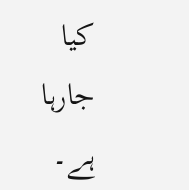کیا جارہا ہے۔